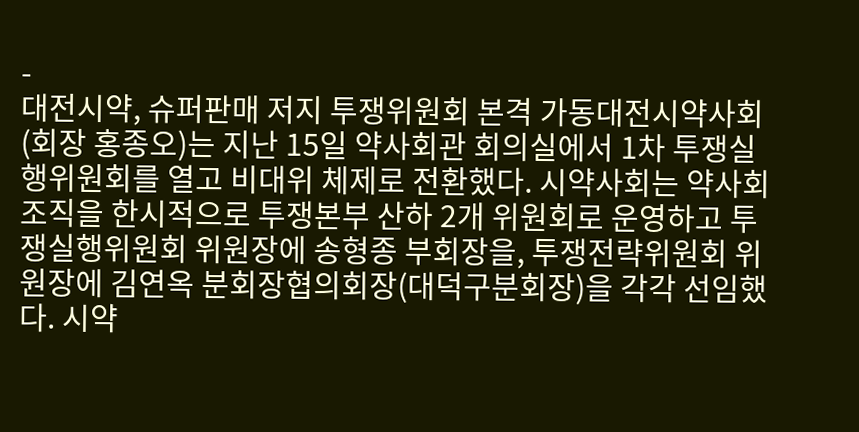-
대전시약, 슈퍼판매 저지 투쟁위원회 본격 가동대전시약사회(회장 홍종오)는 지난 15일 약사회관 회의실에서 1차 투쟁실행위원회를 열고 비대위 체제로 전환했다. 시약사회는 약사회 조직을 한시적으로 투쟁본부 산하 2개 위원회로 운영하고 투쟁실행위원회 위원장에 송형종 부회장을, 투쟁전략위원회 위원장에 김연옥 분회장협의회장(대덕구분회장)을 각각 선임했다. 시약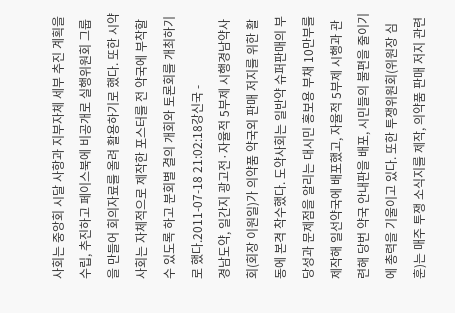사회는 중앙회 시달 사항과 지부자체 세부 추진 계획을 수립, 추진하고 페이스북에 비공개로 실행위원회 그룹을 만들어 회의자료를 올려 활용하기로 했다. 또한 시약사회는 자체적으로 제작한 포스터를 전 약국에 부착할 수 있도록 하고 분회별 결의 개회와 토론회를 개최하기로 했다.2011-07-18 21:02:18강신국 -
경남도약, 일간지 광고전·자율적 5부제 시행경남약사회(회장 이원일)가 의약품 약국외 판매 저지를 위한 활동에 본격 착수했다. 도약사회는 일반약 슈퍼판매의 부당성과 문제점을 알리는 대시민 홍보용 부채 10만부를 제작해 일선약국에 배포했고, 자율적 5부제 시행과 관련해 당번 약국 안내판을 배포, 시민들의 불편을 줄이기에 총력을 기울이고 있다. 또한 투쟁위원회(위원장 심훈)는 매주 투쟁 소식지를 제작, 의약품 판매 저지 관련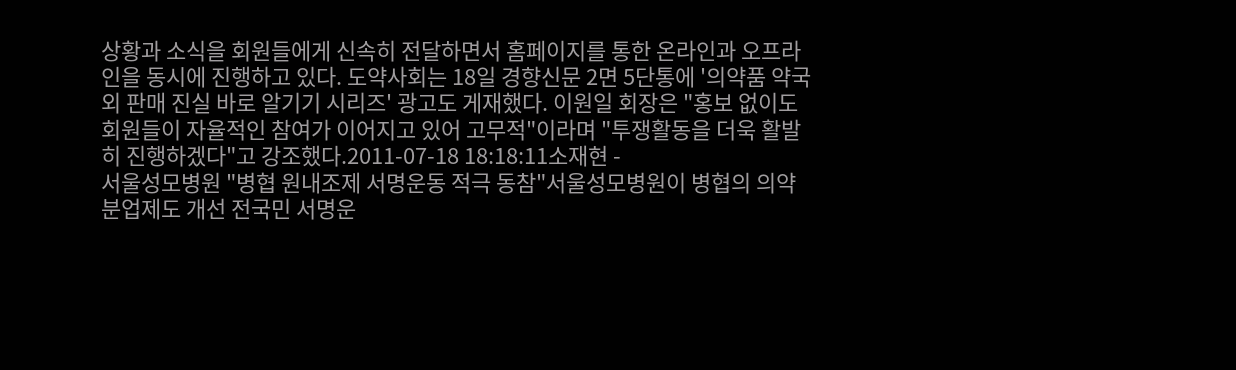상황과 소식을 회원들에게 신속히 전달하면서 홈페이지를 통한 온라인과 오프라인을 동시에 진행하고 있다. 도약사회는 18일 경향신문 2면 5단통에 '의약품 약국외 판매 진실 바로 알기기 시리즈' 광고도 게재했다. 이원일 회장은 "홍보 없이도 회원들이 자율적인 참여가 이어지고 있어 고무적"이라며 "투쟁활동을 더욱 활발히 진행하겠다"고 강조했다.2011-07-18 18:18:11소재현 -
서울성모병원 "병협 원내조제 서명운동 적극 동참"서울성모병원이 병협의 의약분업제도 개선 전국민 서명운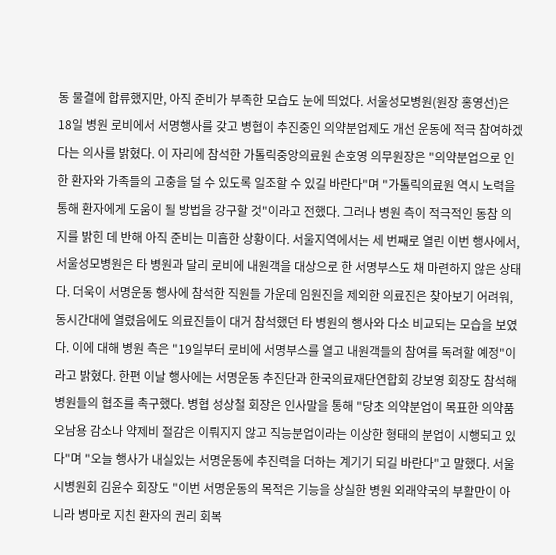동 물결에 합류했지만, 아직 준비가 부족한 모습도 눈에 띄었다. 서울성모병원(원장 홍영선)은 18일 병원 로비에서 서명행사를 갖고 병협이 추진중인 의약분업제도 개선 운동에 적극 참여하겠다는 의사를 밝혔다. 이 자리에 참석한 가톨릭중앙의료원 손호영 의무원장은 "의약분업으로 인한 환자와 가족들의 고충을 덜 수 있도록 일조할 수 있길 바란다"며 "가톨릭의료원 역시 노력을 통해 환자에게 도움이 될 방법을 강구할 것"이라고 전했다. 그러나 병원 측이 적극적인 동참 의지를 밝힌 데 반해 아직 준비는 미흡한 상황이다. 서울지역에서는 세 번째로 열린 이번 행사에서, 서울성모병원은 타 병원과 달리 로비에 내원객을 대상으로 한 서명부스도 채 마련하지 않은 상태다. 더욱이 서명운동 행사에 참석한 직원들 가운데 임원진을 제외한 의료진은 찾아보기 어려워, 동시간대에 열렸음에도 의료진들이 대거 참석했던 타 병원의 행사와 다소 비교되는 모습을 보였다. 이에 대해 병원 측은 "19일부터 로비에 서명부스를 열고 내원객들의 참여를 독려할 예정"이라고 밝혔다. 한편 이날 행사에는 서명운동 추진단과 한국의료재단연합회 강보영 회장도 참석해 병원들의 협조를 촉구했다. 병협 성상철 회장은 인사말을 통해 "당초 의약분업이 목표한 의약품오남용 감소나 약제비 절감은 이뤄지지 않고 직능분업이라는 이상한 형태의 분업이 시행되고 있다"며 "오늘 행사가 내실있는 서명운동에 추진력을 더하는 계기기 되길 바란다"고 말했다. 서울시병원회 김윤수 회장도 "이번 서명운동의 목적은 기능을 상실한 병원 외래약국의 부활만이 아니라 병마로 지친 환자의 권리 회복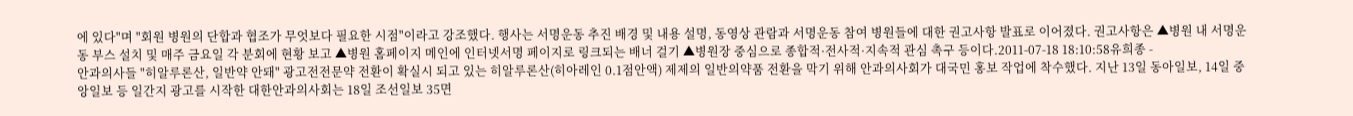에 있다"며 "회원 병원의 단합과 협조가 무엇보다 필요한 시점"이라고 강조했다. 행사는 서명운동 추진 배경 및 내용 설명, 동영상 관람과 서명운동 참여 병원들에 대한 권고사항 발표로 이어졌다. 권고사항은 ▲병원 내 서명운동 부스 설치 및 매주 금요일 각 분회에 현황 보고 ▲병원 홈페이지 메인에 인터넷서명 페이지로 링크되는 배너 걸기 ▲병원장 중심으로 종합적·전사적·지속적 관심 촉구 등이다.2011-07-18 18:10:58유희종 -
안과의사들 "히알루론산, 일반약 안돼" 광고전전문약 전환이 확실시 되고 있는 히알루론산(히아레인 0.1점안액) 제제의 일반의약품 전환을 막기 위해 안과의사회가 대국민 홍보 작업에 착수했다. 지난 13일 동아일보, 14일 중앙일보 등 일간지 광고를 시작한 대한안과의사회는 18일 조선일보 35면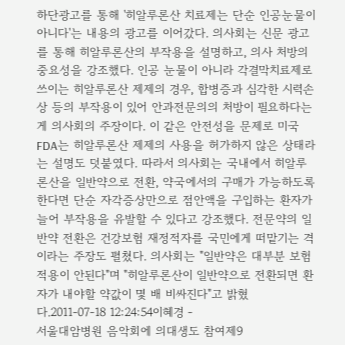하단광고를 통해 '히알루론산 치료제는 단순 인공눈물이 아니다'는 내용의 광고를 이어갔다. 의사회는 신문 광고를 통해 히알루론산의 부작용을 설명하고, 의사 처방의 중요성을 강조했다. 인공 눈물이 아니라 각결막치료제로 쓰이는 히알루론산 제제의 경우, 합병증과 심각한 시력손상 등의 부작용이 있어 안과전문의의 처방이 필요하다는게 의사회의 주장이다. 이 같은 안전성을 문제로 미국 FDA는 히알루론산 제제의 사용을 허가하지 않은 상태라는 설명도 덧붙였다. 따라서 의사회는 국내에서 히알루론산을 일반약으로 전환, 약국에서의 구매가 가능하도록 한다면 단순 자각증상만으로 점안액을 구입하는 환자가 늘어 부작용을 유발할 수 있다고 강조했다. 전문약의 일반약 전환은 건강보험 재정적자를 국민에게 떠맡기는 격이라는 주장도 펼쳤다. 의사회는 "일반약은 대부분 보험적용이 안된다"며 "히알루론산이 일반약으로 전환되면 환자가 내야할 약값이 몇 배 비싸진다"고 밝혔다.2011-07-18 12:24:54이혜경 -
서울대암병원 음악회에 의대생도 참여제9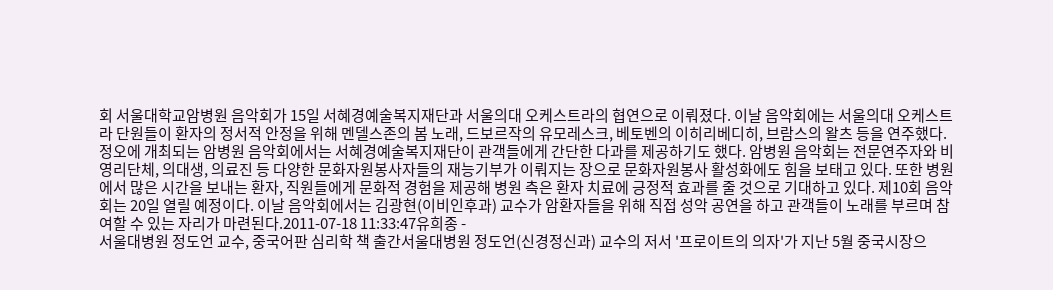회 서울대학교암병원 음악회가 15일 서혜경예술복지재단과 서울의대 오케스트라의 협연으로 이뤄졌다. 이날 음악회에는 서울의대 오케스트라 단원들이 환자의 정서적 안정을 위해 멘델스존의 봄 노래, 드보르작의 유모레스크, 베토벤의 이히리베디히, 브람스의 왈츠 등을 연주했다. 정오에 개최되는 암병원 음악회에서는 서혜경예술복지재단이 관객들에게 간단한 다과를 제공하기도 했다. 암병원 음악회는 전문연주자와 비영리단체, 의대생, 의료진 등 다양한 문화자원봉사자들의 재능기부가 이뤄지는 장으로 문화자원봉사 활성화에도 힘을 보태고 있다. 또한 병원에서 많은 시간을 보내는 환자, 직원들에게 문화적 경험을 제공해 병원 측은 환자 치료에 긍정적 효과를 줄 것으로 기대하고 있다. 제10회 음악회는 20일 열릴 예정이다. 이날 음악회에서는 김광현(이비인후과) 교수가 암환자들을 위해 직접 성악 공연을 하고 관객들이 노래를 부르며 참여할 수 있는 자리가 마련된다.2011-07-18 11:33:47유희종 -
서울대병원 정도언 교수, 중국어판 심리학 책 출간서울대병원 정도언(신경정신과) 교수의 저서 '프로이트의 의자'가 지난 5월 중국시장으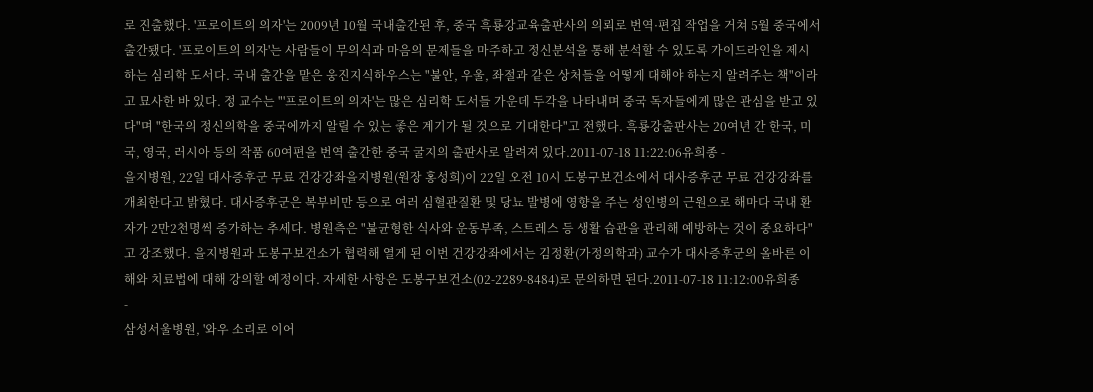로 진출했다. '프로이트의 의자'는 2009년 10월 국내출간된 후, 중국 흑룡강교육출판사의 의뢰로 번역·편집 작업을 거쳐 5월 중국에서 출간됐다. '프로이트의 의자'는 사람들이 무의식과 마음의 문제들을 마주하고 정신분석을 통해 분석할 수 있도록 가이드라인을 제시하는 심리학 도서다. 국내 출간을 맡은 웅진지식하우스는 "불안, 우울, 좌절과 같은 상처들을 어떻게 대해야 하는지 알려주는 책"이라고 묘사한 바 있다. 정 교수는 "'프로이트의 의자'는 많은 심리학 도서들 가운데 두각을 나타내며 중국 독자들에게 많은 관심을 받고 있다"며 "한국의 정신의학을 중국에까지 알릴 수 있는 좋은 계기가 될 것으로 기대한다"고 전했다. 흑룡강출판사는 20여년 간 한국, 미국, 영국, 러시아 등의 작품 60여편을 번역 출간한 중국 굴지의 출판사로 알려져 있다.2011-07-18 11:22:06유희종 -
을지병원, 22일 대사증후군 무료 건강강좌을지병원(원장 홍성희)이 22일 오전 10시 도봉구보건소에서 대사증후군 무료 건강강좌를 개최한다고 밝혔다. 대사증후군은 복부비만 등으로 여러 심혈관질환 및 당뇨 발병에 영향을 주는 성인병의 근원으로 해마다 국내 환자가 2만2천명씩 증가하는 추세다. 병원측은 "불균형한 식사와 운동부족, 스트레스 등 생활 습관을 관리해 예방하는 것이 중요하다"고 강조했다. 을지병원과 도봉구보건소가 협력해 열게 된 이번 건강강좌에서는 김정환(가정의학과) 교수가 대사증후군의 올바른 이해와 치료법에 대해 강의할 예정이다. 자세한 사항은 도봉구보건소(02-2289-8484)로 문의하면 된다.2011-07-18 11:12:00유희종
-
삼성서울병원, '와우 소리로 이어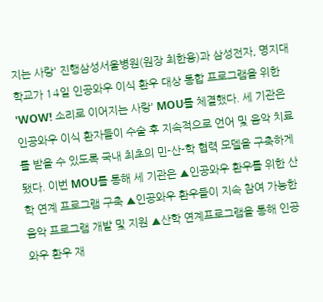지는 사랑' 진행삼성서울병원(원장 최한용)과 삼성전자, 명지대학교가 14일 인공와우 이식 환우 대상 통합 프로그램을 위한 'WOW! 소리로 이어지는 사랑' MOU를 체결했다. 세 기관은 인공와우 이식 환자들이 수술 후 지속적으로 언어 및 음악 치료를 받을 수 있도록 국내 최초의 민-산-학 협력 모델을 구축하게 됐다. 이번 MOU를 통해 세 기관은 ▲인공와우 환우를 위한 산학 연계 프로그램 구축 ▲인공와우 환우들이 지속 참여 가능한 음악 프로그램 개발 및 지원 ▲산학 연계프로그램을 통해 인공와우 환우 재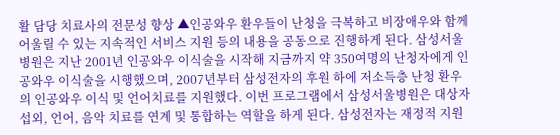활 담당 치료사의 전문성 향상 ▲인공와우 환우들이 난청을 극복하고 비장애우와 함께 어울릴 수 있는 지속적인 서비스 지원 등의 내용을 공동으로 진행하게 된다. 삼성서울병원은 지난 2001년 인공와우 이식술을 시작해 지금까지 약 350여명의 난청자에게 인공와우 이식술을 시행했으며, 2007년부터 삼성전자의 후원 하에 저소득층 난청 환우의 인공와우 이식 및 언어치료를 지원했다. 이번 프로그램에서 삼성서울병원은 대상자 섭외, 언어, 음악 치료를 연계 및 통합하는 역할을 하게 된다. 삼성전자는 재정적 지원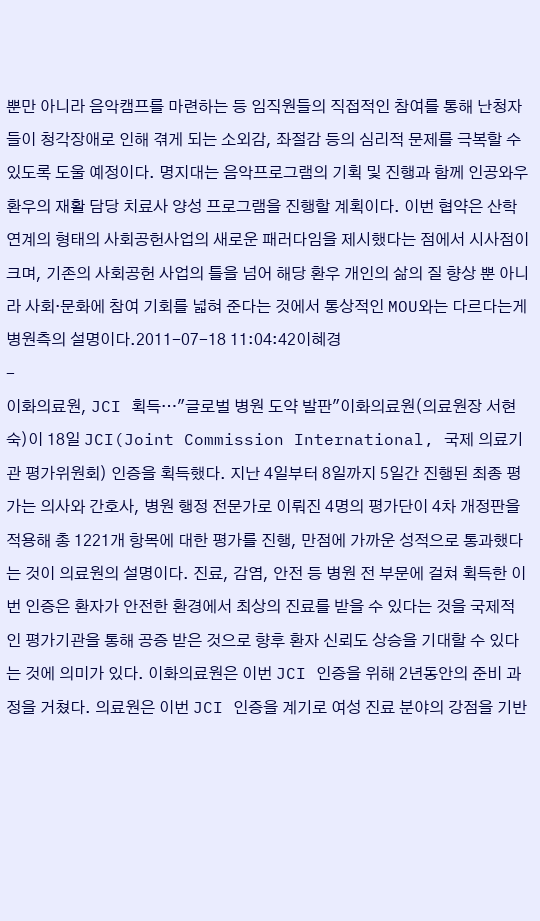뿐만 아니라 음악캠프를 마련하는 등 임직원들의 직접적인 참여를 통해 난청자들이 청각장애로 인해 겪게 되는 소외감, 좌절감 등의 심리적 문제를 극복할 수 있도록 도울 예정이다. 명지대는 음악프로그램의 기획 및 진행과 함께 인공와우 환우의 재활 담당 치료사 양성 프로그램을 진행할 계획이다. 이번 협약은 산학 연계의 형태의 사회공헌사업의 새로운 패러다임을 제시했다는 점에서 시사점이 크며, 기존의 사회공헌 사업의 틀을 넘어 해당 환우 개인의 삶의 질 향상 뿐 아니라 사회·문화에 참여 기회를 넓혀 준다는 것에서 통상적인 MOU와는 다르다는게 병원측의 설명이다.2011-07-18 11:04:42이혜경
-
이화의료원, JCI 획득…"글로벌 병원 도약 발판"이화의료원(의료원장 서현숙)이 18일 JCI(Joint Commission International, 국제 의료기관 평가위원회) 인증을 획득했다. 지난 4일부터 8일까지 5일간 진행된 최종 평가는 의사와 간호사, 병원 행정 전문가로 이뤄진 4명의 평가단이 4차 개정판을 적용해 총 1221개 항목에 대한 평가를 진행, 만점에 가까운 성적으로 통과했다는 것이 의료원의 설명이다. 진료, 감염, 안전 등 병원 전 부문에 걸쳐 획득한 이번 인증은 환자가 안전한 환경에서 최상의 진료를 받을 수 있다는 것을 국제적인 평가기관을 통해 공증 받은 것으로 향후 환자 신뢰도 상승을 기대할 수 있다는 것에 의미가 있다. 이화의료원은 이번 JCI 인증을 위해 2년동안의 준비 과정을 거쳤다. 의료원은 이번 JCI 인증을 계기로 여성 진료 분야의 강점을 기반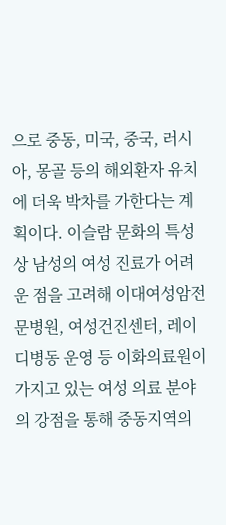으로 중동, 미국, 중국, 러시아, 몽골 등의 해외환자 유치에 더욱 박차를 가한다는 계획이다. 이슬람 문화의 특성상 남성의 여성 진료가 어려운 점을 고려해 이대여성암전문병원, 여성건진센터, 레이디병동 운영 등 이화의료원이 가지고 있는 여성 의료 분야의 강점을 통해 중동지역의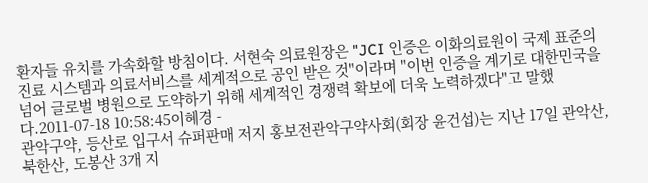환자들 유치를 가속화할 방침이다. 서현숙 의료원장은 "JCI 인증은 이화의료원이 국제 표준의 진료 시스템과 의료서비스를 세계적으로 공인 받은 것"이라며 "이번 인증을 계기로 대한민국을 넘어 글로벌 병원으로 도약하기 위해 세계적인 경쟁력 확보에 더욱 노력하겠다"고 말했다.2011-07-18 10:58:45이혜경 -
관악구약, 등산로 입구서 슈퍼판매 저지 홍보전관악구약사회(회장 윤건섭)는 지난 17일 관악산, 북한산, 도봉산 3개 지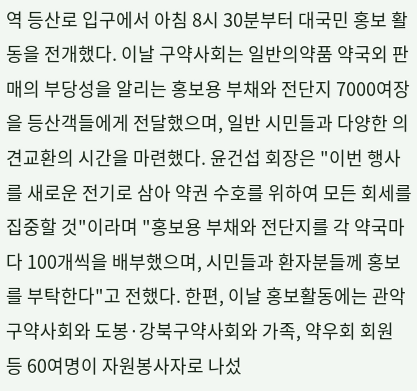역 등산로 입구에서 아침 8시 30분부터 대국민 홍보 활동을 전개했다. 이날 구약사회는 일반의약품 약국외 판매의 부당성을 알리는 홍보용 부채와 전단지 7000여장을 등산객들에게 전달했으며, 일반 시민들과 다양한 의견교환의 시간을 마련했다. 윤건섭 회장은 "이번 행사를 새로운 전기로 삼아 약권 수호를 위하여 모든 회세를 집중할 것"이라며 "홍보용 부채와 전단지를 각 약국마다 100개씩을 배부했으며, 시민들과 환자분들께 홍보를 부탁한다"고 전했다. 한편, 이날 홍보활동에는 관악구약사회와 도봉·강북구약사회와 가족, 약우회 회원 등 60여명이 자원봉사자로 나섰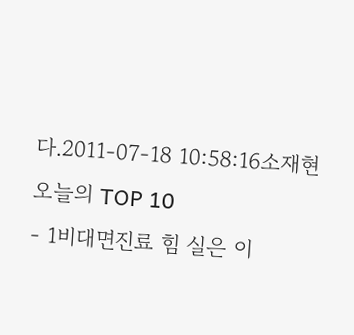다.2011-07-18 10:58:16소재현
오늘의 TOP 10
- 1비대면진료 힘 실은 이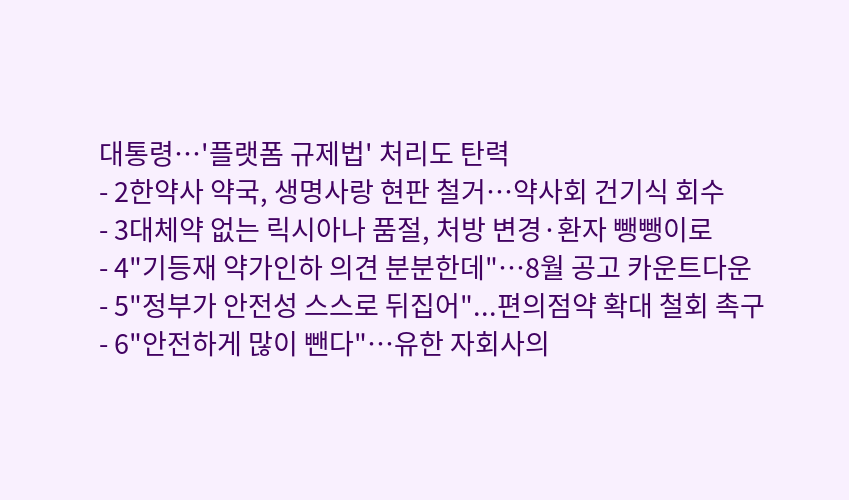대통령…'플랫폼 규제법' 처리도 탄력
- 2한약사 약국, 생명사랑 현판 철거…약사회 건기식 회수
- 3대체약 없는 릭시아나 품절, 처방 변경·환자 뺑뺑이로
- 4"기등재 약가인하 의견 분분한데"…8월 공고 카운트다운
- 5"정부가 안전성 스스로 뒤집어"...편의점약 확대 철회 촉구
- 6"안전하게 많이 뺀다"…유한 자회사의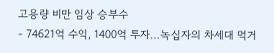고용량 비만 임상 승부수
- 74621억 수익, 1400억 투자…녹십자의 차세대 먹거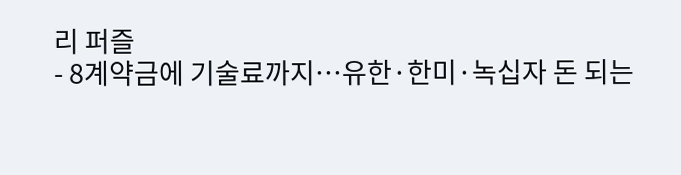리 퍼즐
- 8계약금에 기술료까지…유한·한미·녹십자 돈 되는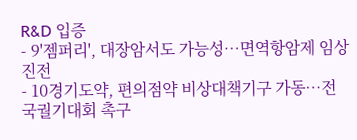R&D 입증
- 9'젬퍼리', 대장암서도 가능성…면역항암제 임상 진전
- 10경기도약, 편의점약 비상대책기구 가동…전국궐기대회 촉구